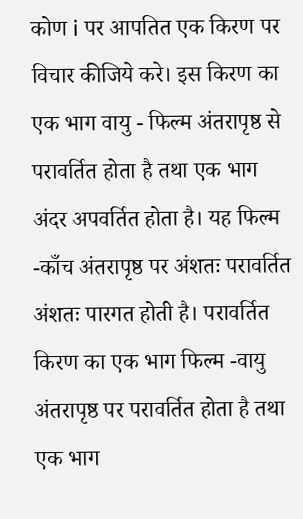कोण i पर आपतित एक किरण पर विचार कीजिये करे। इस किरण का एक भाग वायु - फिल्म अंतरापृष्ठ से परावर्तित होता है तथा एक भाग अंदर अपवर्तित होता है। यह फिल्म -काँच अंतरापृष्ठ पर अंशतः परावर्तित अंशतः पारगत होती है। परावर्तित किरण का एक भाग फिल्म -वायु अंतरापृष्ठ पर परावर्तित होता है तथा एक भाग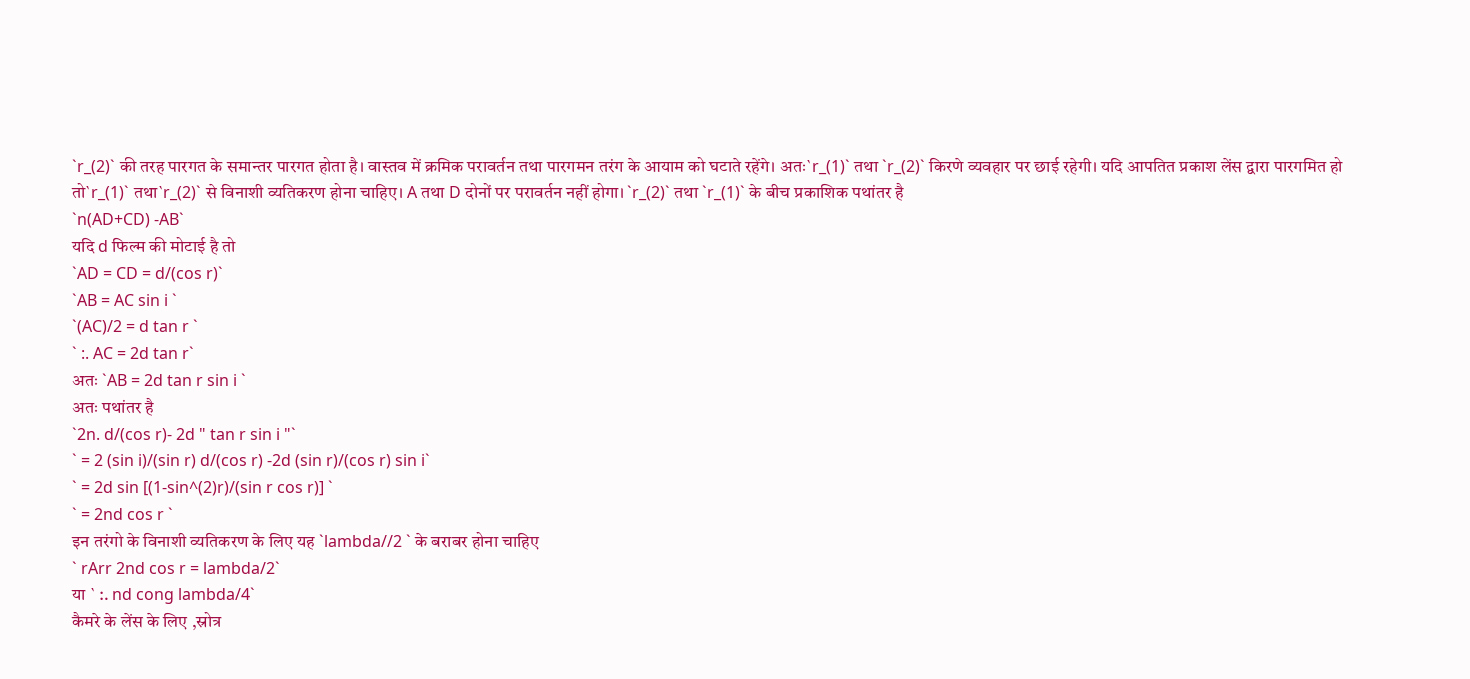`r_(2)` की तरह पारगत के समान्तर पारगत होता है। वास्तव में क्रमिक परावर्तन तथा पारगमन तरंग के आयाम को घटाते रहेंगे। अतः`r_(1)` तथा `r_(2)` किरणे व्यवहार पर छाई रहेगी। यदि आपतित प्रकाश लेंस द्वारा पारगमित हो तो`r_(1)` तथा`r_(2)` से विनाशी व्यतिकरण होना चाहिए। A तथा D दोनों पर परावर्तन नहीं होगा। `r_(2)` तथा `r_(1)` के बीच प्रकाशिक पथांतर है
`n(AD+CD) -AB`
यदि d फिल्म की मोटाई है तो
`AD = CD = d/(cos r)`
`AB = AC sin i `
`(AC)/2 = d tan r `
` :. AC = 2d tan r`
अतः `AB = 2d tan r sin i `
अतः पथांतर है
`2n. d/(cos r)- 2d " tan r sin i "`
` = 2 (sin i)/(sin r) d/(cos r) -2d (sin r)/(cos r) sin i`
` = 2d sin [(1-sin^(2)r)/(sin r cos r)] `
` = 2nd cos r `
इन तरंगो के विनाशी व्यतिकरण के लिए यह `lambda//2 ` के बराबर होना चाहिए
` rArr 2nd cos r = lambda/2`
या ` :. nd cong lambda/4`
कैमरे के लेंस के लिए ,स्रोत्र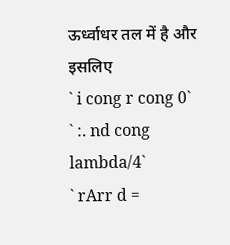ऊर्ध्वाधर तल में है और इसलिए
` i cong r cong 0`
` :. nd cong lambda/4`
` rArr d =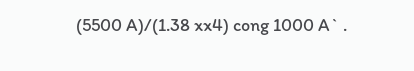(5500 A)/(1.38 xx4) cong 1000 A` .